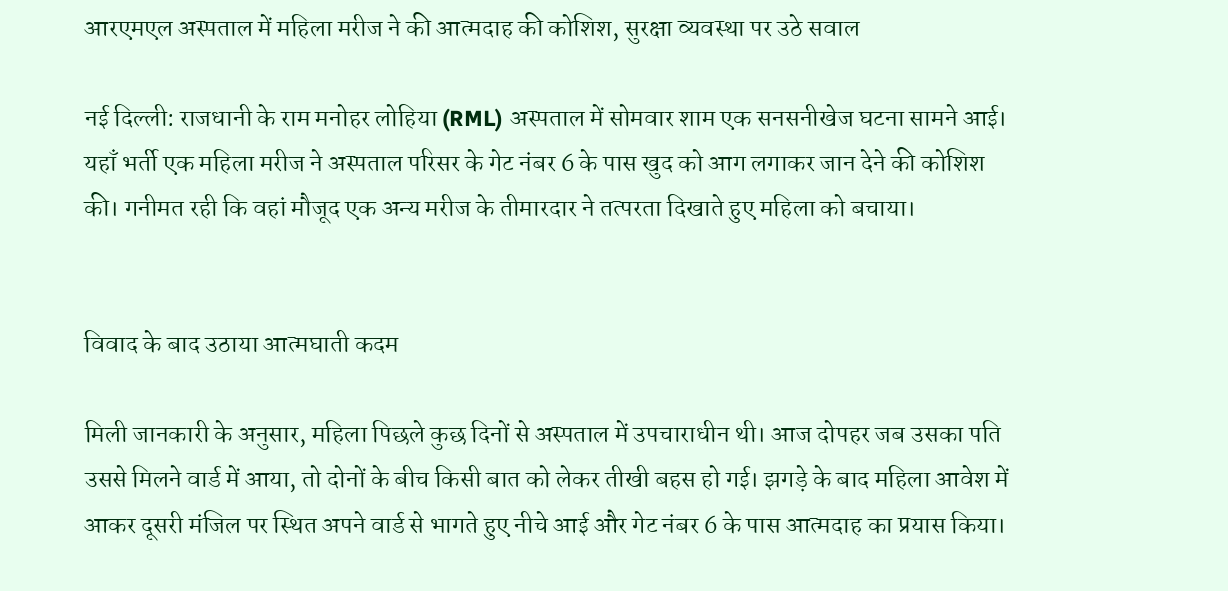आरएमएल अस्पताल में महिला मरीज ने की आत्मदाह की कोशिश, सुरक्षा व्यवस्था पर उठे सवाल

नई दिल्ली: राजधानी के राम मनोहर लोहिया (RML) अस्पताल में सोमवार शाम एक सनसनीखेज घटना सामने आई। यहाँ भर्ती एक महिला मरीज ने अस्पताल परिसर के गेट नंबर 6 के पास खुद को आग लगाकर जान देने की कोशिश की। गनीमत रही कि वहां मौजूद एक अन्य मरीज के तीमारदार ने तत्परता दिखाते हुए महिला को बचाया।


विवाद के बाद उठाया आत्मघाती कदम

मिली जानकारी के अनुसार, महिला पिछले कुछ दिनों से अस्पताल में उपचाराधीन थी। आज दोपहर जब उसका पति उससे मिलने वार्ड में आया, तो दोनों के बीच किसी बात को लेकर तीखी बहस हो गई। झगड़े के बाद महिला आवेश में आकर दूसरी मंजिल पर स्थित अपने वार्ड से भागते हुए नीचे आई और गेट नंबर 6 के पास आत्मदाह का प्रयास किया।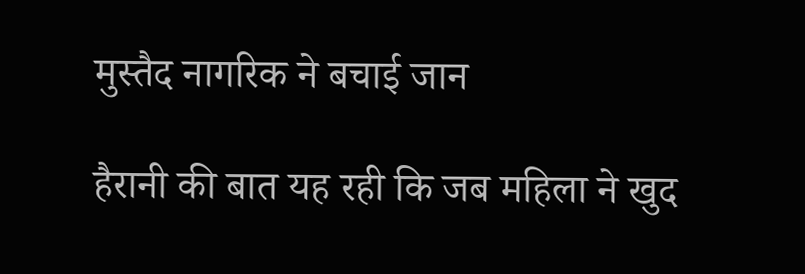मुस्तैद नागरिक ने बचाई जान

हैरानी की बात यह रही कि जब महिला ने खुद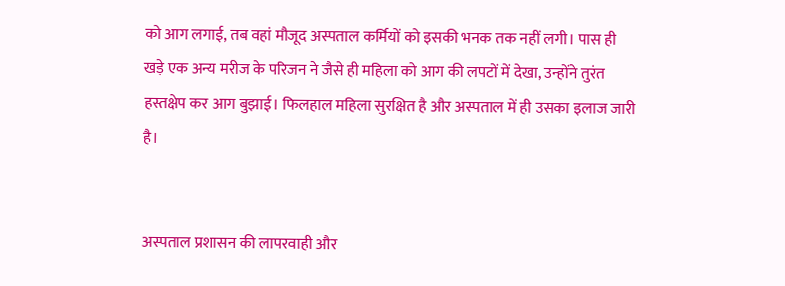को आग लगाई, तब वहां मौजूद अस्पताल कर्मियों को इसकी भनक तक नहीं लगी। पास ही खड़े एक अन्य मरीज के परिजन ने जैसे ही महिला को आग की लपटों में देखा, उन्होंने तुरंत हस्तक्षेप कर आग बुझाई। फिलहाल महिला सुरक्षित है और अस्पताल में ही उसका इलाज जारी है।


अस्पताल प्रशासन की लापरवाही और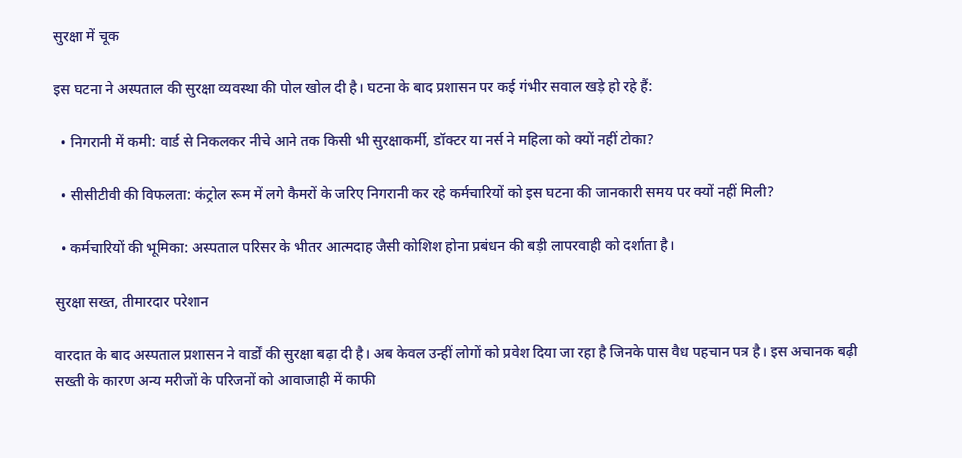सुरक्षा में चूक

इस घटना ने अस्पताल की सुरक्षा व्यवस्था की पोल खोल दी है। घटना के बाद प्रशासन पर कई गंभीर सवाल खड़े हो रहे हैं:

  • निगरानी में कमी: वार्ड से निकलकर नीचे आने तक किसी भी सुरक्षाकर्मी, डॉक्टर या नर्स ने महिला को क्यों नहीं टोका?

  • सीसीटीवी की विफलता: कंट्रोल रूम में लगे कैमरों के जरिए निगरानी कर रहे कर्मचारियों को इस घटना की जानकारी समय पर क्यों नहीं मिली?

  • कर्मचारियों की भूमिका: अस्पताल परिसर के भीतर आत्मदाह जैसी कोशिश होना प्रबंधन की बड़ी लापरवाही को दर्शाता है।

सुरक्षा सख्त, तीमारदार परेशान

वारदात के बाद अस्पताल प्रशासन ने वार्डों की सुरक्षा बढ़ा दी है। अब केवल उन्हीं लोगों को प्रवेश दिया जा रहा है जिनके पास वैध पहचान पत्र है। इस अचानक बढ़ी सख्ती के कारण अन्य मरीजों के परिजनों को आवाजाही में काफी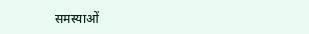समस्याओं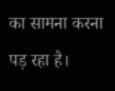का सामना करना पड़ रहा है।